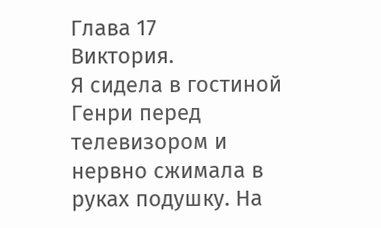Глава 17
Виктория.
Я сидела в гостиной Генри перед телевизором и нервно сжимала в руках подушку. На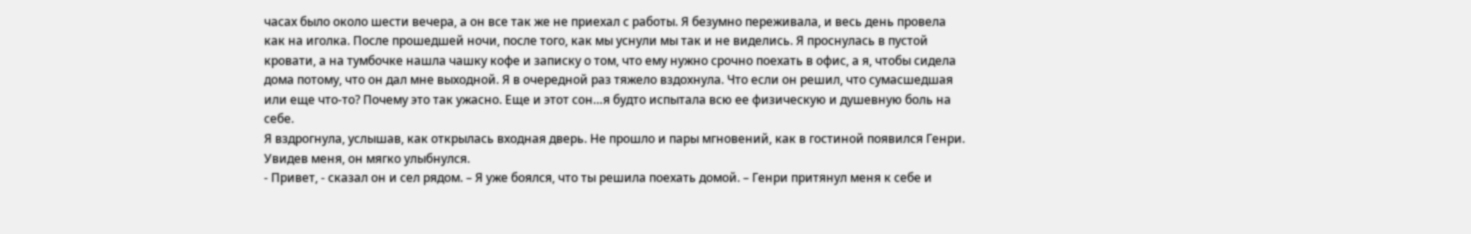часах было около шести вечера, а он все так же не приехал с работы. Я безумно переживала, и весь день провела как на иголка. После прошедшей ночи, после того, как мы уснули мы так и не виделись. Я проснулась в пустой кровати, а на тумбочке нашла чашку кофе и записку о том, что ему нужно срочно поехать в офис, а я, чтобы сидела дома потому, что он дал мне выходной. Я в очередной раз тяжело вздохнула. Что если он решил, что сумасшедшая или еще что-то? Почему это так ужасно. Еще и этот сон…я будто испытала всю ее физическую и душевную боль на себе.
Я вздрогнула, услышав, как открылась входная дверь. Не прошло и пары мгновений, как в гостиной появился Генри. Увидев меня, он мягко улыбнулся.
- Привет, - сказал он и сел рядом. – Я уже боялся, что ты решила поехать домой. – Генри притянул меня к себе и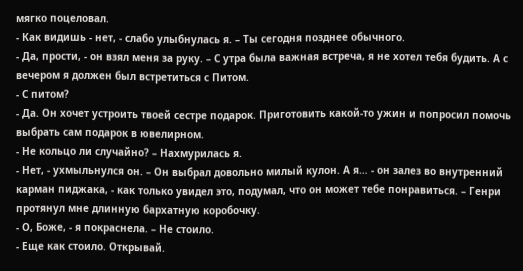мягко поцеловал.
- Как видишь - нет, - слабо улыбнулась я. – Ты сегодня позднее обычного.
- Да, прости, - он взял меня за руку. – С утра была важная встреча, я не хотел тебя будить. А с вечером я должен был встретиться с Питом.
- С питом?
- Да. Он хочет устроить твоей сестре подарок. Приготовить какой-то ужин и попросил помочь выбрать сам подарок в ювелирном.
- Не кольцо ли случайно? – Нахмурилась я.
- Нет, - ухмыльнулся он. – Он выбрал довольно милый кулон. А я… - он залез во внутренний карман пиджака, - как только увидел это, подумал, что он может тебе понравиться. – Генри протянул мне длинную бархатную коробочку.
- О, Боже, - я покраснела. – Не стоило.
- Еще как стоило. Открывай.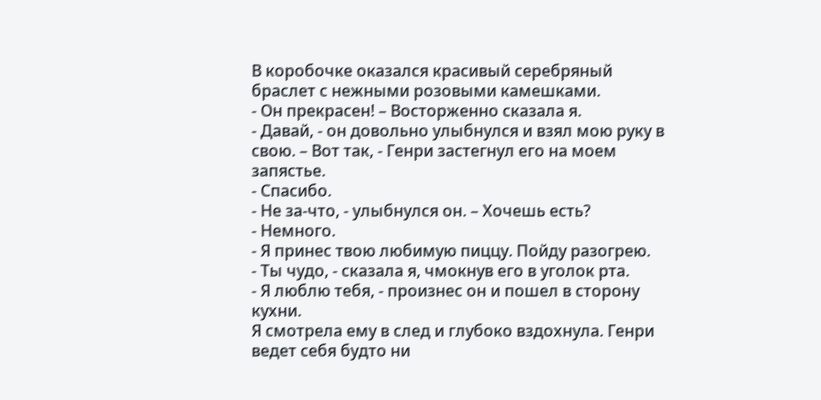В коробочке оказался красивый серебряный браслет с нежными розовыми камешками.
- Он прекрасен! – Восторженно сказала я.
- Давай, - он довольно улыбнулся и взял мою руку в свою. – Вот так, - Генри застегнул его на моем запястье.
- Спасибо.
- Не за-что, - улыбнулся он. – Хочешь есть?
- Немного.
- Я принес твою любимую пиццу. Пойду разогрею.
- Ты чудо, - сказала я, чмокнув его в уголок рта.
- Я люблю тебя, - произнес он и пошел в сторону кухни.
Я смотрела ему в след и глубоко вздохнула. Генри ведет себя будто ни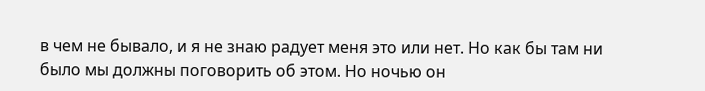в чем не бывало, и я не знаю радует меня это или нет. Но как бы там ни было мы должны поговорить об этом. Но ночью он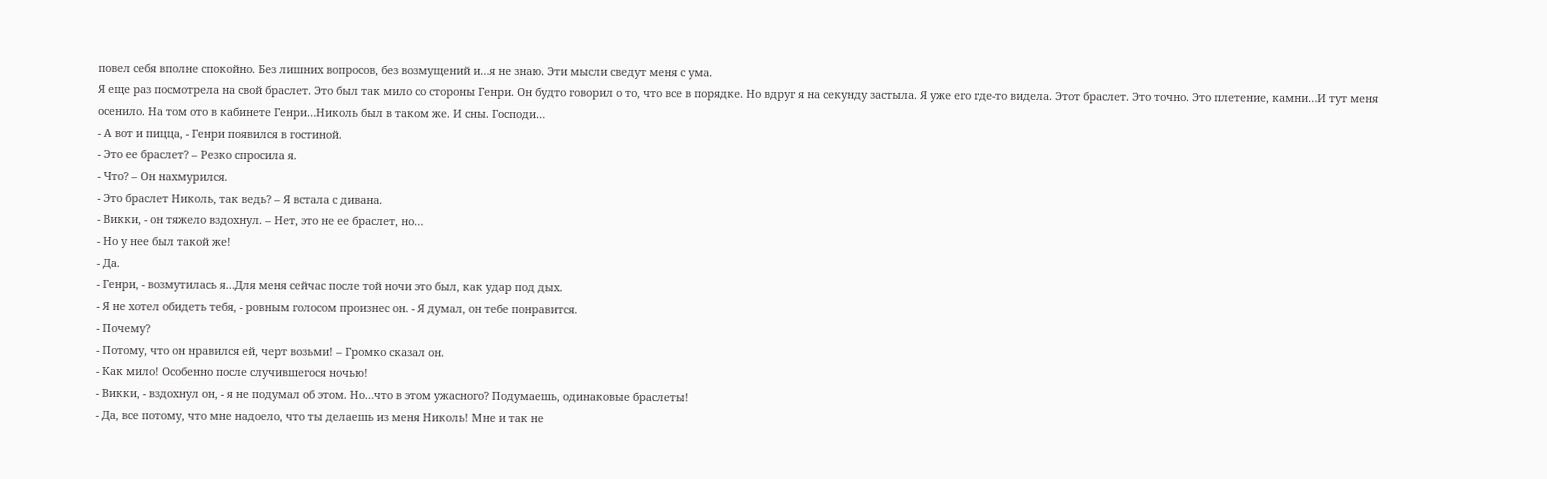повел себя вполне спокойно. Без лишних вопросов, без возмущений и…я не знаю. Эти мысли сведут меня с ума.
Я еще раз посмотрела на свой браслет. Это был так мило со стороны Генри. Он будто говорил о то, что все в порядке. Но вдруг я на секунду застыла. Я уже его где-то видела. Этот браслет. Это точно. Это плетение, камни…И тут меня осенило. На том ото в кабинете Генри…Николь был в таком же. И сны. Господи…
- А вот и пицца, - Генри появился в гостиной.
- Это ее браслет? – Резко спросила я.
- Что? – Он нахмурился.
- Это браслет Николь, так ведь? – Я встала с дивана.
- Викки, - он тяжело вздохнул. – Нет, это не ее браслет, но…
- Но у нее был такой же!
- Да.
- Генри, - возмутилась я…Для меня сейчас после той ночи это был, как удар под дых.
- Я не хотел обидеть тебя, - ровным голосом произнес он. - Я думал, он тебе понравится.
- Почему?
- Потому, что он нравился ей, черт возьми! – Громко сказал он.
- Как мило! Особенно после случившегося ночью!
- Викки, - вздохнул он, - я не подумал об этом. Но…что в этом ужасного? Подумаешь, одинаковые браслеты!
- Да, все потому, что мне надоело, что ты делаешь из меня Николь! Мне и так не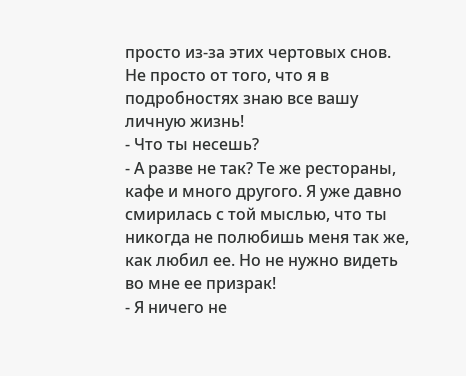просто из-за этих чертовых снов. Не просто от того, что я в подробностях знаю все вашу личную жизнь!
- Что ты несешь?
- А разве не так? Те же рестораны, кафе и много другого. Я уже давно смирилась с той мыслью, что ты никогда не полюбишь меня так же, как любил ее. Но не нужно видеть во мне ее призрак!
- Я ничего не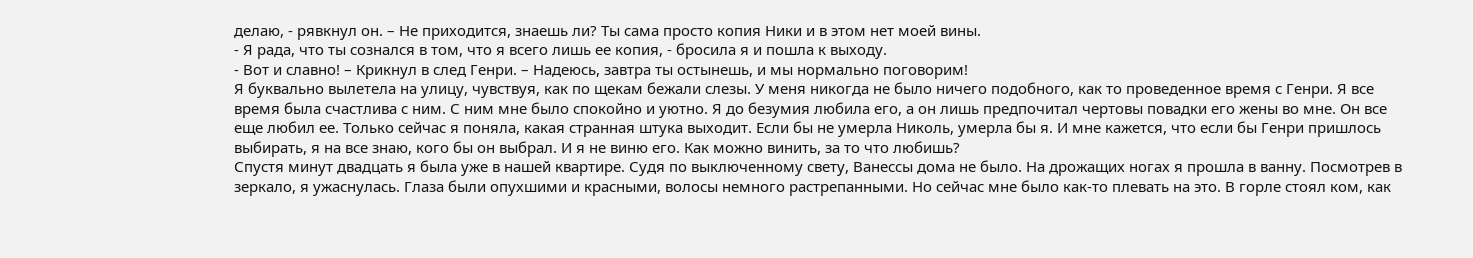делаю, - рявкнул он. – Не приходится, знаешь ли? Ты сама просто копия Ники и в этом нет моей вины.
- Я рада, что ты сознался в том, что я всего лишь ее копия, - бросила я и пошла к выходу.
- Вот и славно! – Крикнул в след Генри. – Надеюсь, завтра ты остынешь, и мы нормально поговорим!
Я буквально вылетела на улицу, чувствуя, как по щекам бежали слезы. У меня никогда не было ничего подобного, как то проведенное время с Генри. Я все время была счастлива с ним. С ним мне было спокойно и уютно. Я до безумия любила его, а он лишь предпочитал чертовы повадки его жены во мне. Он все еще любил ее. Только сейчас я поняла, какая странная штука выходит. Если бы не умерла Николь, умерла бы я. И мне кажется, что если бы Генри пришлось выбирать, я на все знаю, кого бы он выбрал. И я не виню его. Как можно винить, за то что любишь?
Спустя минут двадцать я была уже в нашей квартире. Судя по выключенному свету, Ванессы дома не было. На дрожащих ногах я прошла в ванну. Посмотрев в зеркало, я ужаснулась. Глаза были опухшими и красными, волосы немного растрепанными. Но сейчас мне было как-то плевать на это. В горле стоял ком, как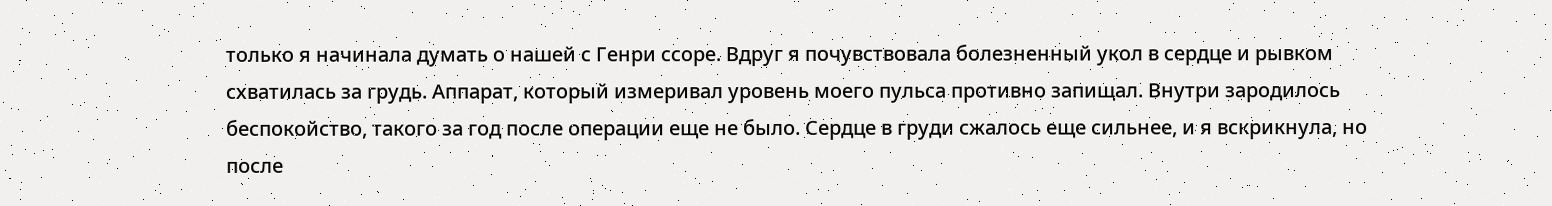только я начинала думать о нашей с Генри ссоре. Вдруг я почувствовала болезненный укол в сердце и рывком схватилась за грудь. Аппарат, который измеривал уровень моего пульса противно запищал. Внутри зародилось беспокойство, такого за год после операции еще не было. Сердце в груди сжалось еще сильнее, и я вскрикнула, но после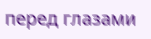перед глазами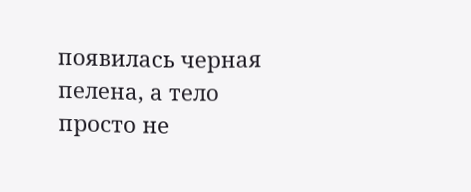появилась черная пелена, а тело просто не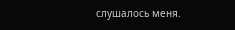слушалось меня.